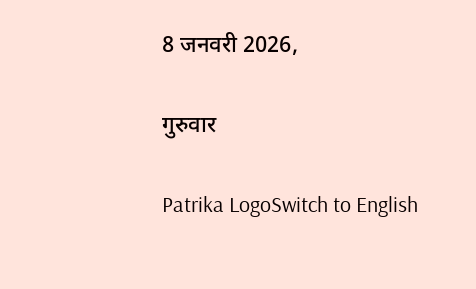8 जनवरी 2026,

गुरुवार

Patrika LogoSwitch to English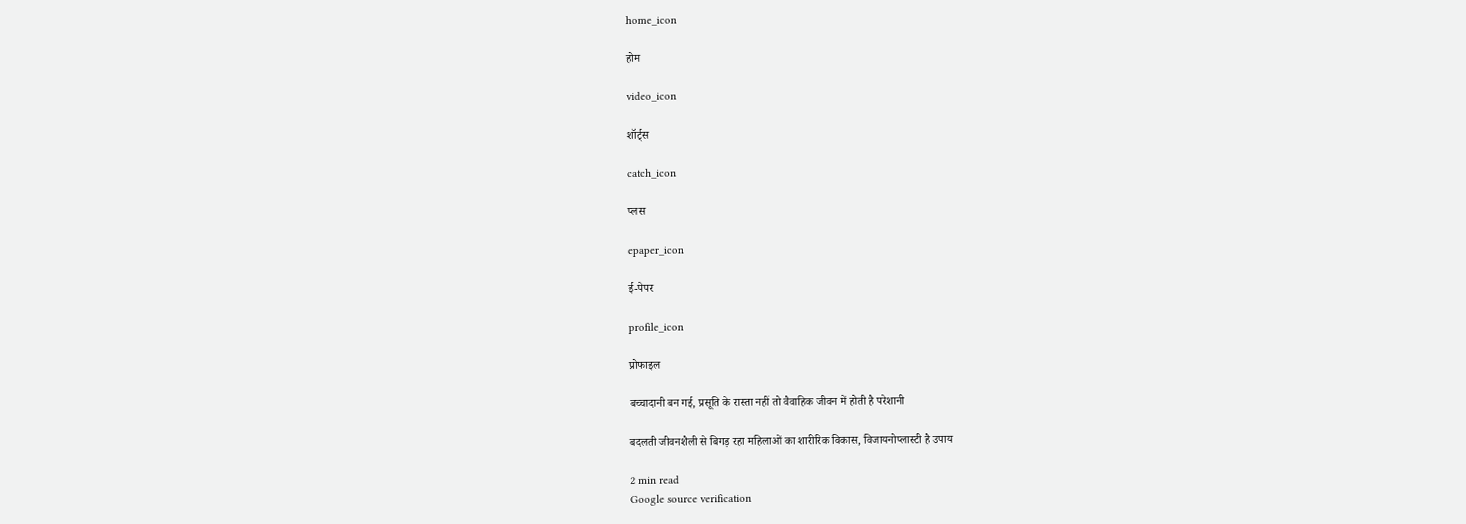home_icon

होम

video_icon

शॉर्ट्स

catch_icon

प्लस

epaper_icon

ई-पेपर

profile_icon

प्रोफाइल

बच्चादानी बन गई, प्रसूति के रास्ता नहीं तो वैवाहिक जीवन में होती है परेशानी

बदलती जीवनशैली से बिगड़ रहा महिलाओं का शारीरिक विकास, विजायनोप्लास्टी है उपाय

2 min read
Google source verification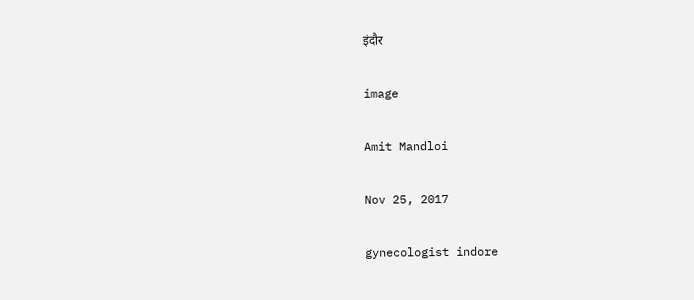इंदौर

image

Amit Mandloi

Nov 25, 2017

gynecologist indore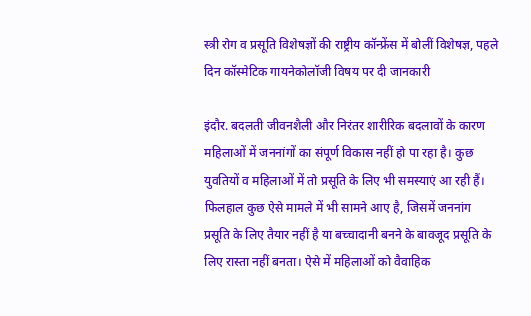स्त्री रोग व प्रसूति विशेषज्ञों की राष्ट्रीय कॉन्फ्रेंस में बोलीं विशेषज्ञ, पहले दिन कॉस्मेटिक गायनेकोलॉजी विषय पर दी जानकारी

इंदौर. बदलती जीवनशैली और निरंतर शारीरिक बदलावों के कारण महिलाओं में जननांगों का संपूर्ण विकास नहीं हो पा रहा है। कुछ युवतियों व महिलाओं में तो प्रसूति के लिए भी समस्याएं आ रही हैं। फिलहाल कुछ ऐसे मामले में भी सामने आए है, जिसमें जननांग प्रसूति के लिए तैयार नहीं है या बच्चादानी बनने के बावजूद प्रसूति के लिए रास्ता नहीं बनता। ऐसे में महिलाओं को वैवाहिक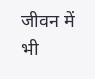जीवन में भी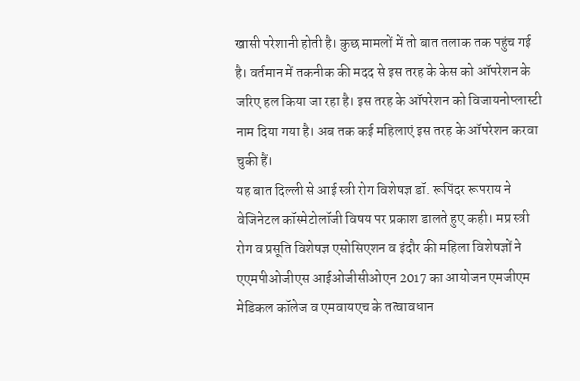खासी परेशानी होती है। कुछ मामलों में तो बात तलाक तक पहुंच गई है। वर्तमान में तकनीक की मदद से इस तरह के केस को ऑपरेशन के जरिए हल किया जा रहा है। इस तरह के ऑपरेशन को विजायनोप्लास्टी नाम दिया गया है। अब तक कई महिलाएं इस तरह के ऑपरेशन करवा चुकी हैं।
यह बात दिल्ली से आई स्त्री रोग विशेषज्ञ डॉ. रूपिंदर रूपराय ने वेजिनेटल कॉस्मेटोलॉजी विषय पर प्रकाश डालते हुए कही। मप्र स्त्री रोग व प्रसूति विशेषज्ञ एसोसिएशन व इंदौर की महिला विशेषज्ञों ने एएमपीओजीएस आईओजीसीओएन 2017 का आयोजन एमजीएम मेडिकल कॉलेज व एमवायएच के तत्वावधान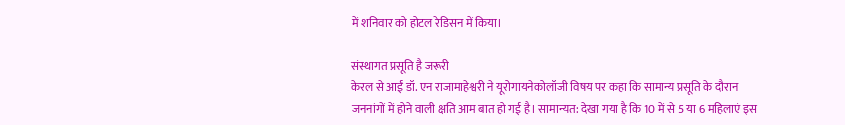में शनिवार को होटल रेडिसन में किया।

संस्थागत प्रसूति है जरूरी
केरल से आईं डॉ. एन राजामाहेश्वरी ने यूरोगायनेकोलॉजी विषय पर कहा कि सामान्य प्रसूति के दौरान जननांगों में होने वाली क्षति आम बात हो गई है। सामान्यत: देखा गया है कि 10 में से 5 या 6 महिलाएं इस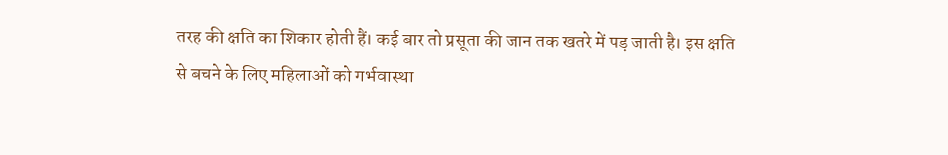तरह की क्षति का शिकार होती हैं। कई बार तो प्रसूता की जान तक खतरे में पड़ जाती है। इस क्षति से बचने के लिए महिलाओं को गर्भवास्था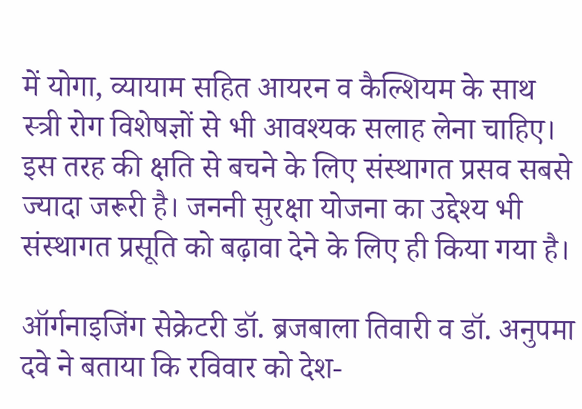में योगा, व्यायाम सहित आयरन व कैल्शियम के साथ स्त्री रोग विशेषज्ञों से भी आवश्यक सलाह लेना चाहिए। इस तरह की क्षति से बचने के लिए संस्थागत प्रसव सबसे ज्यादा जरूरी है। जननी सुरक्षा योजना का उद्देश्य भी संस्थागत प्रसूति को बढ़ावा देने के लिए ही किया गया है।

ऑर्गनाइजिंग सेक्रेटरी डॉ. ब्रजबाला तिवारी व डॉ. अनुपमा दवे ने बताया कि रविवार को देश-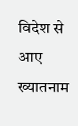विदेश से आए ख्यातनाम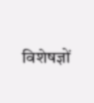विशेषज्ञों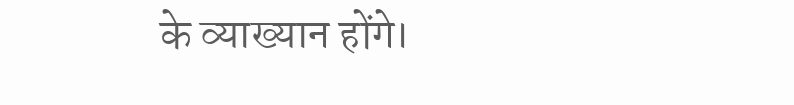के व्याख्यान होंगे।